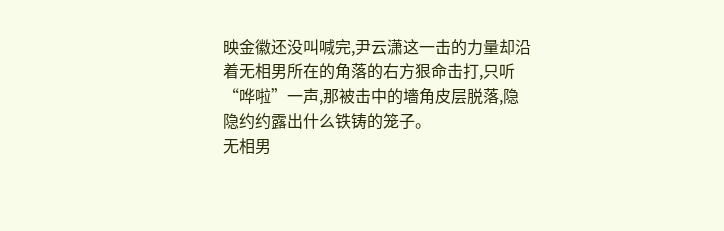映金徽还没叫喊完,尹云潇这一击的力量却沿着无相男所在的角落的右方狠命击打,只听“哗啦”一声,那被击中的墻角皮层脱落,隐隐约约露出什么铁铸的笼子。
无相男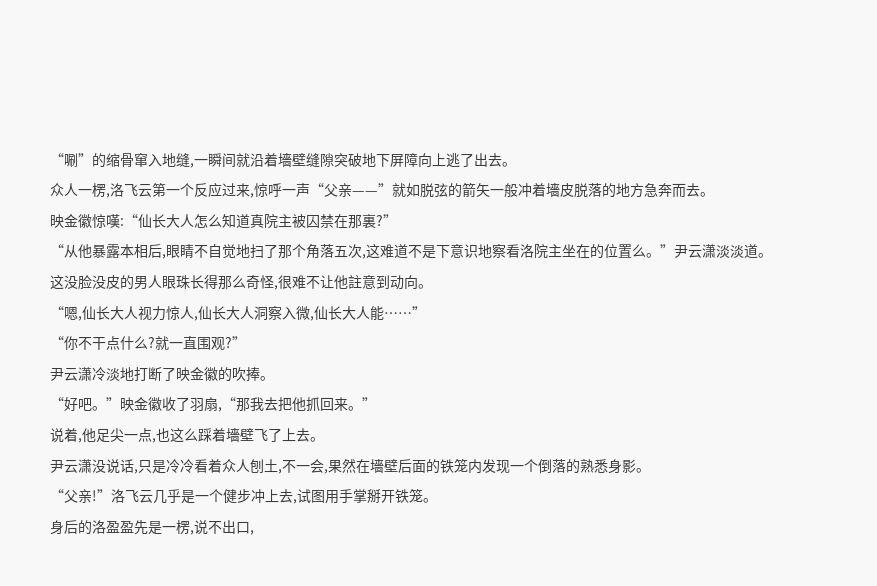“唰”的缩骨窜入地缝,一瞬间就沿着墻壁缝隙突破地下屏障向上逃了出去。
众人一楞,洛飞云第一个反应过来,惊呼一声“父亲——”就如脱弦的箭矢一般冲着墻皮脱落的地方急奔而去。
映金徽惊嘆:“仙长大人怎么知道真院主被囚禁在那裏?”
“从他暴露本相后,眼睛不自觉地扫了那个角落五次,这难道不是下意识地察看洛院主坐在的位置么。”尹云潇淡淡道。
这没脸没皮的男人眼珠长得那么奇怪,很难不让他註意到动向。
“嗯,仙长大人视力惊人,仙长大人洞察入微,仙长大人能……”
“你不干点什么?就一直围观?”
尹云潇冷淡地打断了映金徽的吹捧。
“好吧。”映金徽收了羽扇,“那我去把他抓回来。”
说着,他足尖一点,也这么踩着墻壁飞了上去。
尹云潇没说话,只是冷冷看着众人刨土,不一会,果然在墻壁后面的铁笼内发现一个倒落的熟悉身影。
“父亲!”洛飞云几乎是一个健步冲上去,试图用手掌掰开铁笼。
身后的洛盈盈先是一楞,说不出口,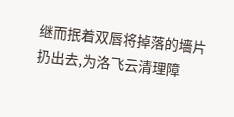继而抿着双唇将掉落的墻片扔出去,为洛飞云清理障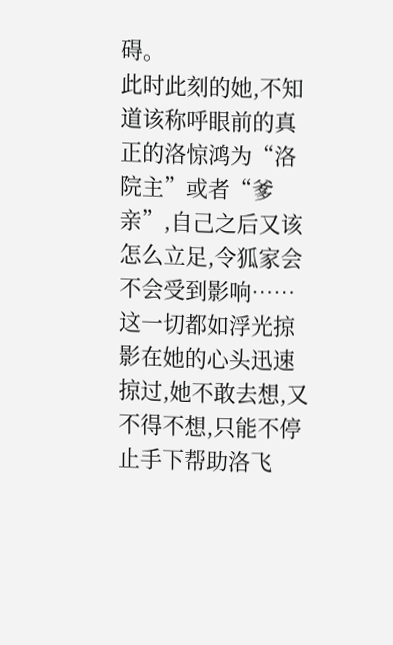碍。
此时此刻的她,不知道该称呼眼前的真正的洛惊鸿为“洛院主”或者“爹亲”,自己之后又该怎么立足,令狐家会不会受到影响……这一切都如浮光掠影在她的心头迅速掠过,她不敢去想,又不得不想,只能不停止手下帮助洛飞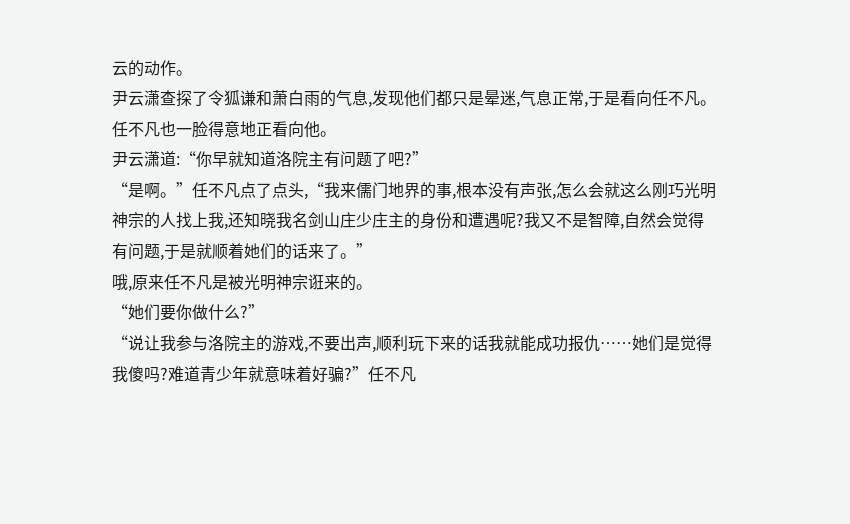云的动作。
尹云潇查探了令狐谦和萧白雨的气息,发现他们都只是晕迷,气息正常,于是看向任不凡。
任不凡也一脸得意地正看向他。
尹云潇道:“你早就知道洛院主有问题了吧?”
“是啊。”任不凡点了点头,“我来儒门地界的事,根本没有声张,怎么会就这么刚巧光明神宗的人找上我,还知晓我名剑山庄少庄主的身份和遭遇呢?我又不是智障,自然会觉得有问题,于是就顺着她们的话来了。”
哦,原来任不凡是被光明神宗诳来的。
“她们要你做什么?”
“说让我参与洛院主的游戏,不要出声,顺利玩下来的话我就能成功报仇……她们是觉得我傻吗?难道青少年就意味着好骗?”任不凡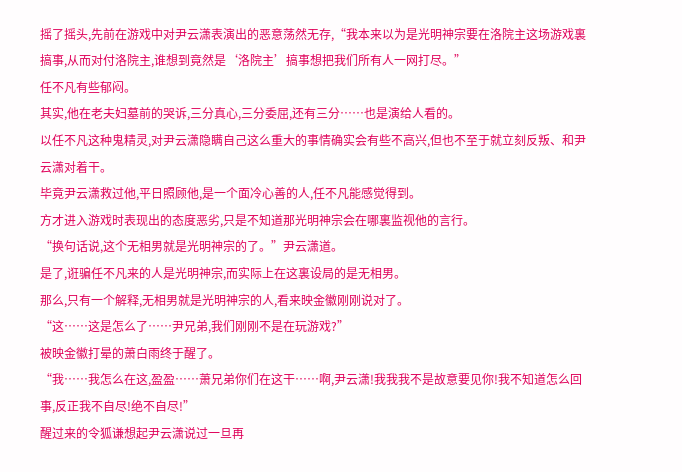摇了摇头,先前在游戏中对尹云潇表演出的恶意荡然无存,“我本来以为是光明神宗要在洛院主这场游戏裏搞事,从而对付洛院主,谁想到竟然是‘洛院主’搞事想把我们所有人一网打尽。”
任不凡有些郁闷。
其实,他在老夫妇墓前的哭诉,三分真心,三分委屈,还有三分……也是演给人看的。
以任不凡这种鬼精灵,对尹云潇隐瞒自己这么重大的事情确实会有些不高兴,但也不至于就立刻反叛、和尹云潇对着干。
毕竟尹云潇救过他,平日照顾他,是一个面冷心善的人,任不凡能感觉得到。
方才进入游戏时表现出的态度恶劣,只是不知道那光明神宗会在哪裏监视他的言行。
“换句话说,这个无相男就是光明神宗的了。”尹云潇道。
是了,诳骗任不凡来的人是光明神宗,而实际上在这裏设局的是无相男。
那么,只有一个解释,无相男就是光明神宗的人,看来映金徽刚刚说对了。
“这……这是怎么了……尹兄弟,我们刚刚不是在玩游戏?”
被映金徽打晕的萧白雨终于醒了。
“我……我怎么在这,盈盈……萧兄弟你们在这干……啊,尹云潇!我我我不是故意要见你!我不知道怎么回事,反正我不自尽!绝不自尽!”
醒过来的令狐谦想起尹云潇说过一旦再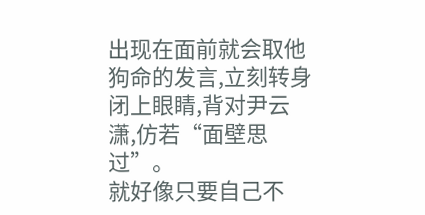出现在面前就会取他狗命的发言,立刻转身闭上眼睛,背对尹云潇,仿若“面壁思过”。
就好像只要自己不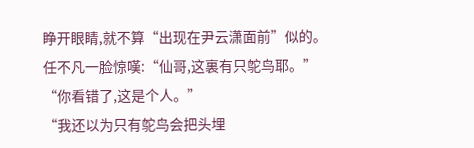睁开眼睛,就不算“出现在尹云潇面前”似的。
任不凡一脸惊嘆:“仙哥,这裏有只鸵鸟耶。”
“你看错了,这是个人。”
“我还以为只有鸵鸟会把头埋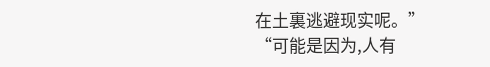在土裏逃避现实呢。”
“可能是因为,人有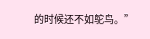的时候还不如鸵鸟。”